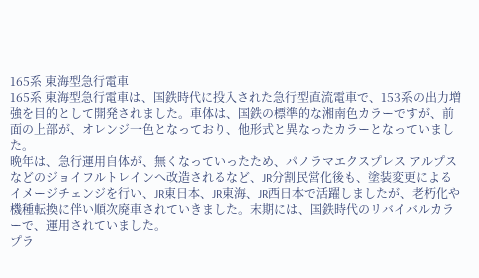165系 東海型急行電車
165系 東海型急行電車は、国鉄時代に投入された急行型直流電車で、153系の出力増強を目的として開発されました。車体は、国鉄の標準的な湘南色カラーですが、前面の上部が、オレンジ一色となっており、他形式と異なったカラーとなっていました。
晩年は、急行運用自体が、無くなっていったため、パノラマエクスプレス アルプスなどのジョイフルトレインへ改造されるなど、JR分割民営化後も、塗装変更によるイメージチェンジを行い、JR東日本、JR東海、JR西日本で活躍しましたが、老朽化や機種転換に伴い順次廃車されていきました。末期には、国鉄時代のリバイバルカラーで、運用されていました。
プラ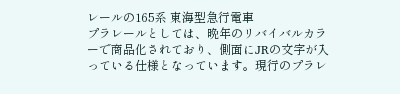レールの165系 東海型急行電車
プラレールとしては、晩年のリバイバルカラーで商品化されており、側面にJRの文字が入っている仕様となっています。現行のプラレ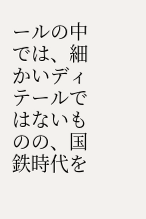ールの中では、細かいディテールではないものの、国鉄時代を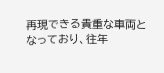再現できる貴重な車両となっており、往年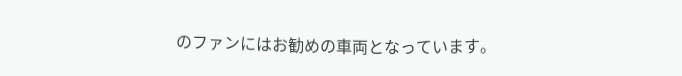のファンにはお勧めの車両となっています。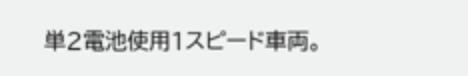単2電池使用1スピード車両。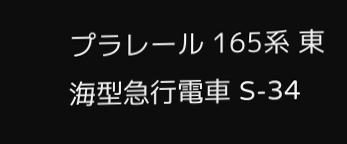プラレール 165系 東海型急行電車 S-34